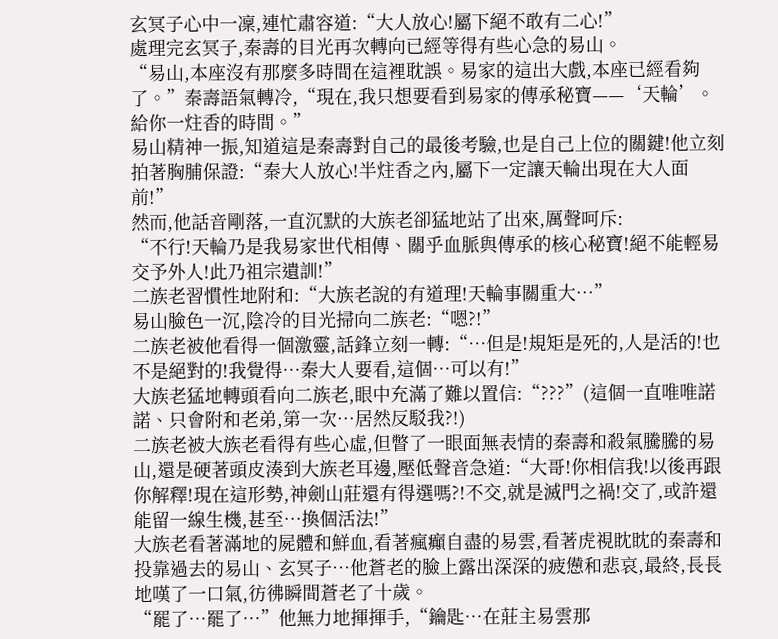玄冥子心中一凜,連忙肅容道:“大人放心!屬下絕不敢有二心!”
處理完玄冥子,秦壽的目光再次轉向已經等得有些心急的易山。
“易山,本座沒有那麼多時間在這裡耽誤。易家的這出大戲,本座已經看夠了。”秦壽語氣轉冷,“現在,我只想要看到易家的傳承秘寶——‘天輪’。給你一炷香的時間。”
易山精神一振,知道這是秦壽對自己的最後考驗,也是自己上位的關鍵!他立刻拍著胸脯保證:“秦大人放心!半炷香之內,屬下一定讓天輪出現在大人面前!”
然而,他話音剛落,一直沉默的大族老卻猛地站了出來,厲聲呵斥:
“不行!天輪乃是我易家世代相傳、關乎血脈與傳承的核心秘寶!絕不能輕易交予外人!此乃祖宗遺訓!”
二族老習慣性地附和:“大族老說的有道理!天輪事關重大…”
易山臉色一沉,陰冷的目光掃向二族老:“嗯?!”
二族老被他看得一個激靈,話鋒立刻一轉:“…但是!規矩是死的,人是活的!也不是絕對的!我覺得…秦大人要看,這個…可以有!”
大族老猛地轉頭看向二族老,眼中充滿了難以置信:“???”(這個一直唯唯諾諾、只會附和老弟,第一次…居然反駁我?!)
二族老被大族老看得有些心虛,但瞥了一眼面無表情的秦壽和殺氣騰騰的易山,還是硬著頭皮湊到大族老耳邊,壓低聲音急道:“大哥!你相信我!以後再跟你解釋!現在這形勢,神劍山莊還有得選嗎?!不交,就是滅門之禍!交了,或許還能留一線生機,甚至…換個活法!”
大族老看著滿地的屍體和鮮血,看著瘋癲自盡的易雲,看著虎視眈眈的秦壽和投靠過去的易山、玄冥子…他蒼老的臉上露出深深的疲憊和悲哀,最終,長長地嘆了一口氣,彷彿瞬間蒼老了十歲。
“罷了…罷了…”他無力地揮揮手,“鑰匙…在莊主易雲那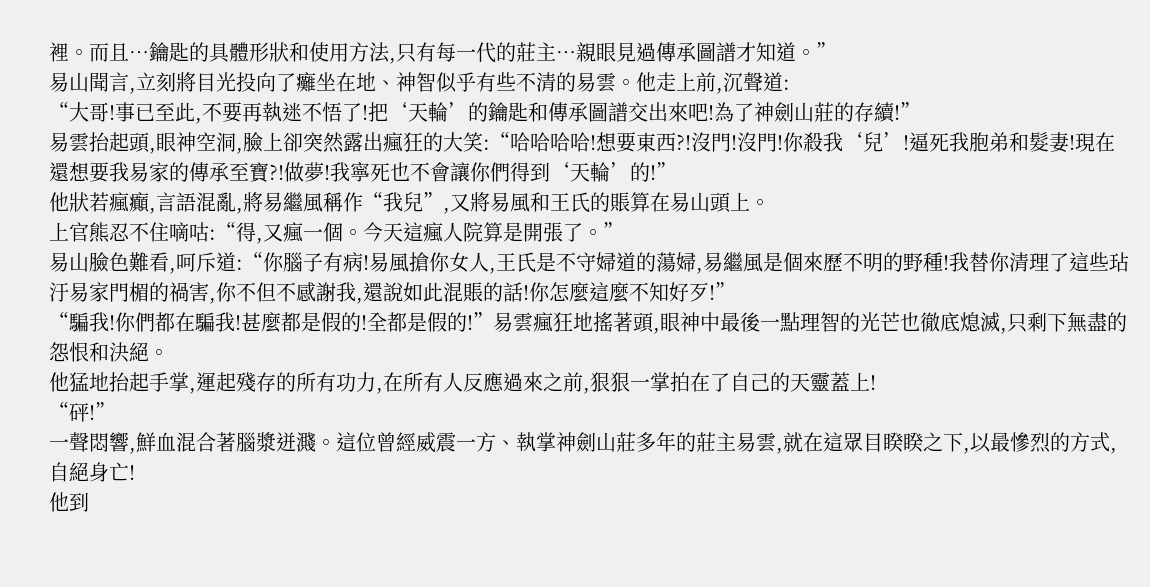裡。而且…鑰匙的具體形狀和使用方法,只有每一代的莊主…親眼見過傳承圖譜才知道。”
易山聞言,立刻將目光投向了癱坐在地、神智似乎有些不清的易雲。他走上前,沉聲道:
“大哥!事已至此,不要再執迷不悟了!把‘天輪’的鑰匙和傳承圖譜交出來吧!為了神劍山莊的存續!”
易雲抬起頭,眼神空洞,臉上卻突然露出瘋狂的大笑:“哈哈哈哈!想要東西?!沒門!沒門!你殺我‘兒’!逼死我胞弟和髮妻!現在還想要我易家的傳承至寶?!做夢!我寧死也不會讓你們得到‘天輪’的!”
他狀若瘋癲,言語混亂,將易繼風稱作“我兒”,又將易風和王氏的賬算在易山頭上。
上官熊忍不住嘀咕:“得,又瘋一個。今天這瘋人院算是開張了。”
易山臉色難看,呵斥道:“你腦子有病!易風搶你女人,王氏是不守婦道的蕩婦,易繼風是個來歷不明的野種!我替你清理了這些玷汙易家門楣的禍害,你不但不感謝我,還說如此混賬的話!你怎麼這麼不知好歹!”
“騙我!你們都在騙我!甚麼都是假的!全都是假的!”易雲瘋狂地搖著頭,眼神中最後一點理智的光芒也徹底熄滅,只剩下無盡的怨恨和決絕。
他猛地抬起手掌,運起殘存的所有功力,在所有人反應過來之前,狠狠一掌拍在了自己的天靈蓋上!
“砰!”
一聲悶響,鮮血混合著腦漿迸濺。這位曾經威震一方、執掌神劍山莊多年的莊主易雲,就在這眾目睽睽之下,以最慘烈的方式,自絕身亡!
他到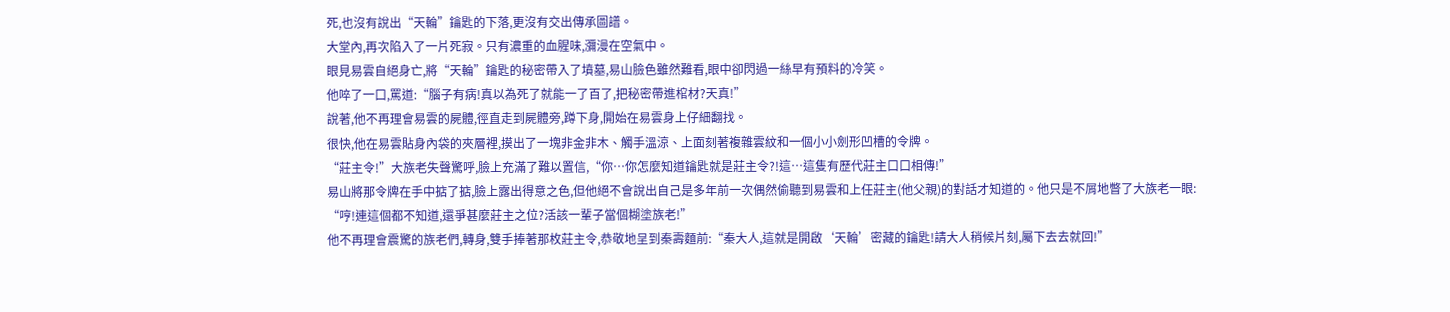死,也沒有說出“天輪”鑰匙的下落,更沒有交出傳承圖譜。
大堂內,再次陷入了一片死寂。只有濃重的血腥味,瀰漫在空氣中。
眼見易雲自絕身亡,將“天輪”鑰匙的秘密帶入了墳墓,易山臉色雖然難看,眼中卻閃過一絲早有預料的冷笑。
他啐了一口,罵道:“腦子有病!真以為死了就能一了百了,把秘密帶進棺材?天真!”
說著,他不再理會易雲的屍體,徑直走到屍體旁,蹲下身,開始在易雲身上仔細翻找。
很快,他在易雲貼身內袋的夾層裡,摸出了一塊非金非木、觸手溫涼、上面刻著複雜雲紋和一個小小劍形凹槽的令牌。
“莊主令!”大族老失聲驚呼,臉上充滿了難以置信,“你…你怎麼知道鑰匙就是莊主令?!這…這隻有歷代莊主口口相傳!”
易山將那令牌在手中掂了掂,臉上露出得意之色,但他絕不會說出自己是多年前一次偶然偷聽到易雲和上任莊主(他父親)的對話才知道的。他只是不屑地瞥了大族老一眼:
“哼!連這個都不知道,還爭甚麼莊主之位?活該一輩子當個糊塗族老!”
他不再理會震驚的族老們,轉身,雙手捧著那枚莊主令,恭敬地呈到秦壽麵前:“秦大人,這就是開啟‘天輪’密藏的鑰匙!請大人稍候片刻,屬下去去就回!”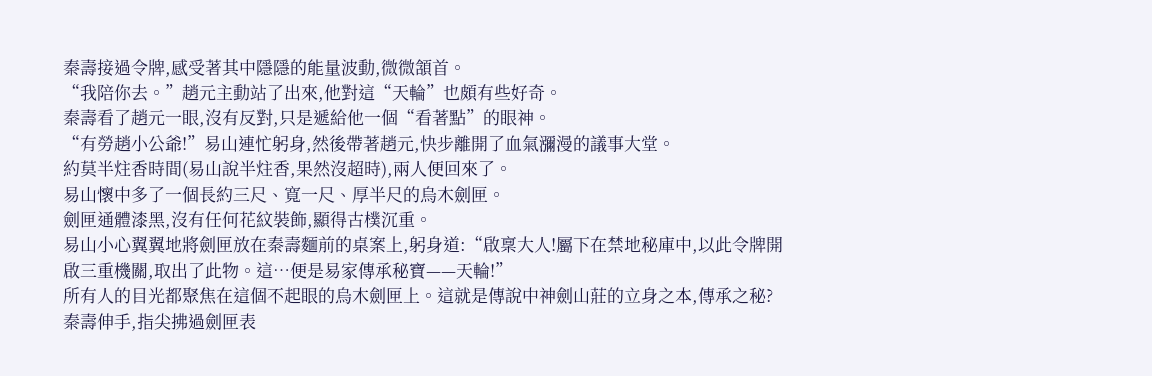秦壽接過令牌,感受著其中隱隱的能量波動,微微頷首。
“我陪你去。”趙元主動站了出來,他對這“天輪”也頗有些好奇。
秦壽看了趙元一眼,沒有反對,只是遞給他一個“看著點”的眼神。
“有勞趙小公爺!”易山連忙躬身,然後帶著趙元,快步離開了血氣瀰漫的議事大堂。
約莫半炷香時間(易山說半炷香,果然沒超時),兩人便回來了。
易山懷中多了一個長約三尺、寬一尺、厚半尺的烏木劍匣。
劍匣通體漆黑,沒有任何花紋裝飾,顯得古樸沉重。
易山小心翼翼地將劍匣放在秦壽麵前的桌案上,躬身道:“啟稟大人!屬下在禁地秘庫中,以此令牌開啟三重機關,取出了此物。這…便是易家傳承秘寶——天輪!”
所有人的目光都聚焦在這個不起眼的烏木劍匣上。這就是傳說中神劍山莊的立身之本,傳承之秘?
秦壽伸手,指尖拂過劍匣表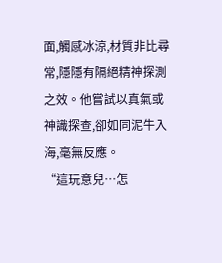面,觸感冰涼,材質非比尋常,隱隱有隔絕精神探測之效。他嘗試以真氣或神識探查,卻如同泥牛入海,毫無反應。
“這玩意兒…怎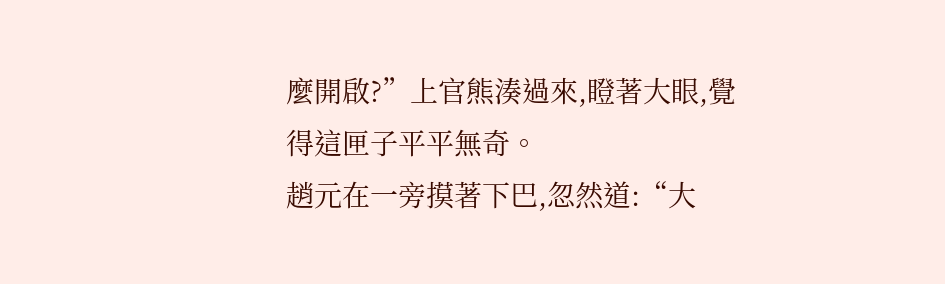麼開啟?”上官熊湊過來,瞪著大眼,覺得這匣子平平無奇。
趙元在一旁摸著下巴,忽然道:“大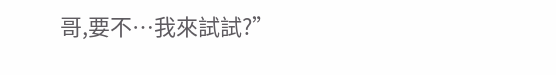哥,要不…我來試試?”